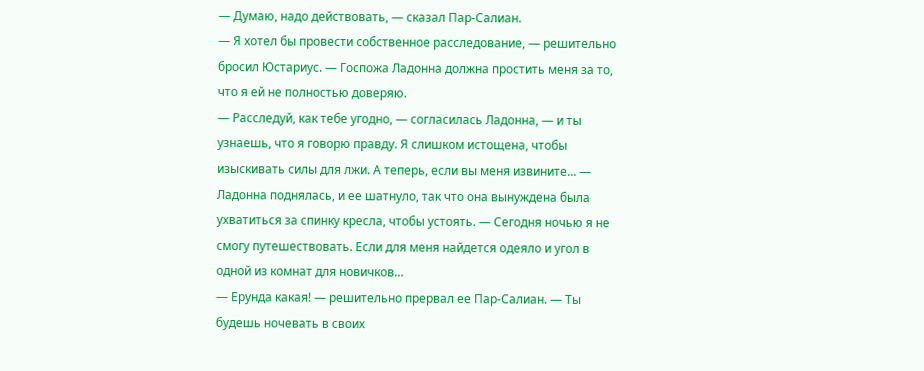— Думаю, надо действовать, — сказал Пар-Салиан.
— Я хотел бы провести собственное расследование, — решительно бросил Юстариус. — Госпожа Ладонна должна простить меня за то, что я ей не полностью доверяю.
— Расследуй, как тебе угодно, — согласилась Ладонна, — и ты узнаешь, что я говорю правду. Я слишком истощена, чтобы изыскивать силы для лжи. А теперь, если вы меня извините… — Ладонна поднялась, и ее шатнуло, так что она вынуждена была ухватиться за спинку кресла, чтобы устоять. — Сегодня ночью я не смогу путешествовать. Если для меня найдется одеяло и угол в одной из комнат для новичков…
— Ерунда какая! — решительно прервал ее Пар-Салиан. — Ты будешь ночевать в своих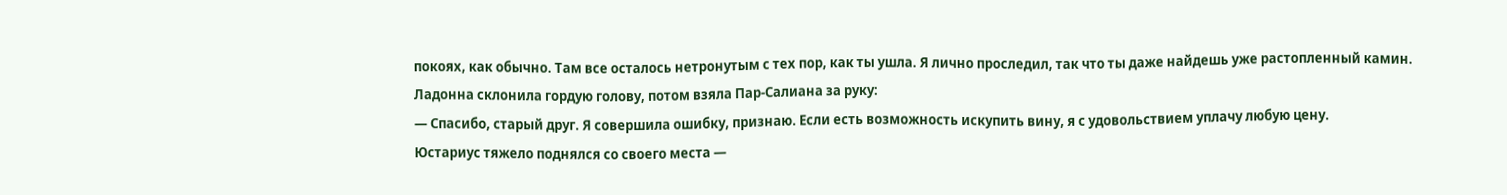покоях, как обычно. Там все осталось нетронутым с тех пор, как ты ушла. Я лично проследил, так что ты даже найдешь уже растопленный камин.
Ладонна склонила гордую голову, потом взяла Пар-Салиана за руку:
— Спасибо, старый друг. Я совершила ошибку, признаю. Если есть возможность искупить вину, я с удовольствием уплачу любую цену.
Юстариус тяжело поднялся со своего места —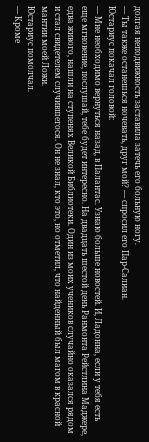долгая неподвижность заставила затечь его больную ногу.
— Ты также останешься ночевать, друг мой? — спросил его Пар-Салиан.
Юстариус покачал головой:
— Мне необходимо вернуться назад, в Палантас. Узнаю больше новостей. И, Ладонна, если у тебя есть еще мгновение, послушай, тебе будет интересно. На двадцать шестой день Ранмонта Рейстлина Маджере, едва живого, нашли на ступенях Великой Библиотеки. Один из моих учеников случайно оказался рядом и стал свидетелем случившегося. Он не знал, кто это, но отметил, что найденный был магом в красной мантии моей Ложи.
Юстариус помолчал.
— Кроме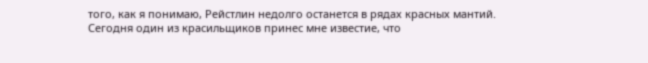того, как я понимаю, Рейстлин недолго останется в рядах красных мантий. Сегодня один из красильщиков принес мне известие, что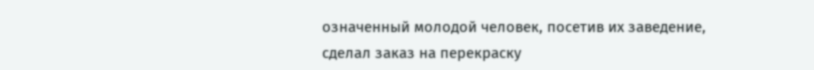означенный молодой человек, посетив их заведение, сделал заказ на перекраску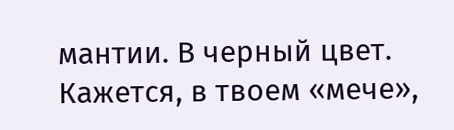мантии. В черный цвет. Кажется, в твоем «мече»,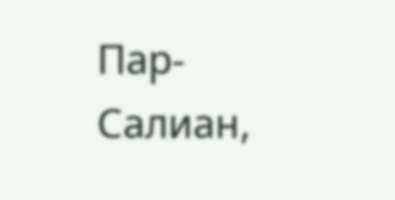Пар-Салиан,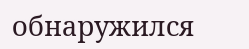обнаружился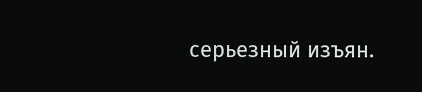серьезный изъян.